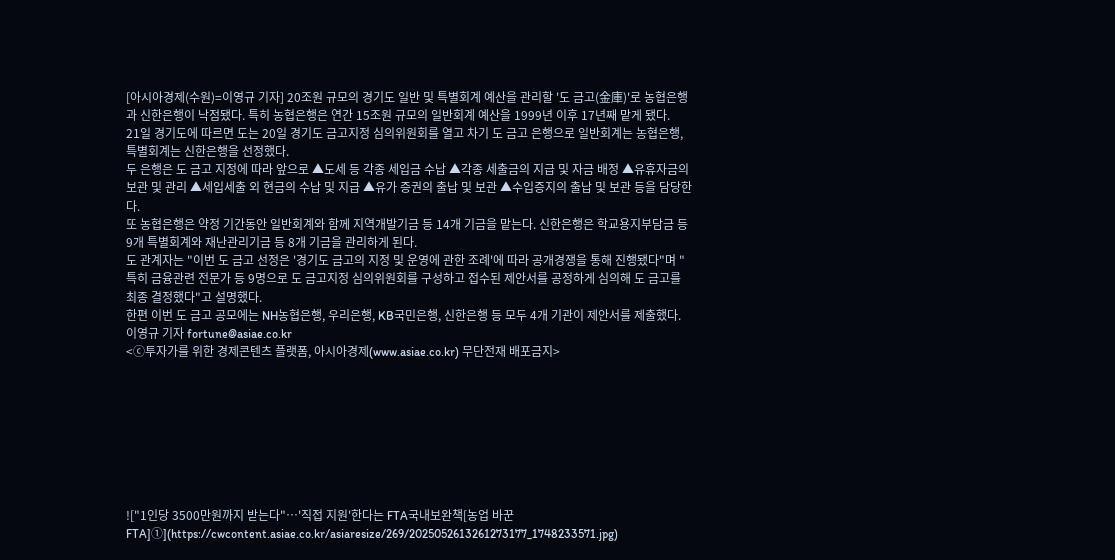[아시아경제(수원)=이영규 기자] 20조원 규모의 경기도 일반 및 특별회계 예산을 관리할 '도 금고(金庫)'로 농협은행과 신한은행이 낙점됐다. 특히 농협은행은 연간 15조원 규모의 일반회계 예산을 1999년 이후 17년째 맡게 됐다.
21일 경기도에 따르면 도는 20일 경기도 금고지정 심의위원회를 열고 차기 도 금고 은행으로 일반회계는 농협은행, 특별회계는 신한은행을 선정했다.
두 은행은 도 금고 지정에 따라 앞으로 ▲도세 등 각종 세입금 수납 ▲각종 세출금의 지급 및 자금 배정 ▲유휴자금의 보관 및 관리 ▲세입세출 외 현금의 수납 및 지급 ▲유가 증권의 출납 및 보관 ▲수입증지의 출납 및 보관 등을 담당한다.
또 농협은행은 약정 기간동안 일반회계와 함께 지역개발기금 등 14개 기금을 맡는다. 신한은행은 학교용지부담금 등 9개 특별회계와 재난관리기금 등 8개 기금을 관리하게 된다.
도 관계자는 "이번 도 금고 선정은 '경기도 금고의 지정 및 운영에 관한 조례'에 따라 공개경쟁을 통해 진행됐다"며 "특히 금융관련 전문가 등 9명으로 도 금고지정 심의위원회를 구성하고 접수된 제안서를 공정하게 심의해 도 금고를 최종 결정했다"고 설명했다.
한편 이번 도 금고 공모에는 NH농협은행, 우리은행, KB국민은행, 신한은행 등 모두 4개 기관이 제안서를 제출했다.
이영규 기자 fortune@asiae.co.kr
<ⓒ투자가를 위한 경제콘텐츠 플랫폼, 아시아경제(www.asiae.co.kr) 무단전재 배포금지>








!["1인당 3500만원까지 받는다"…'직접 지원'한다는 FTA국내보완책[농업 바꾼 FTA]①](https://cwcontent.asiae.co.kr/asiaresize/269/2025052613261273177_1748233571.jpg)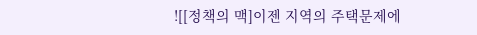![[정책의 맥]이젠 지역의 주택문제에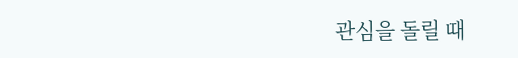관심을 돌릴 때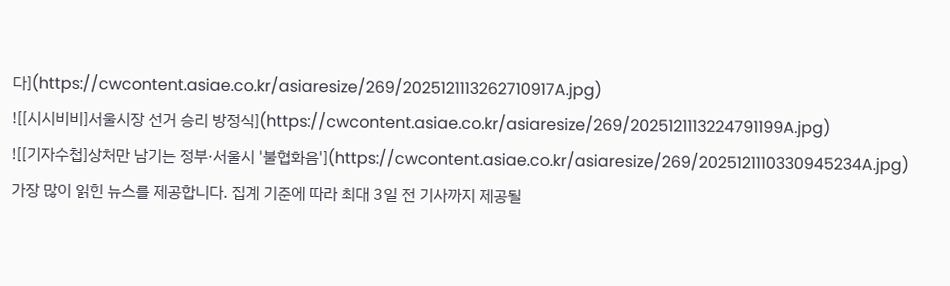다](https://cwcontent.asiae.co.kr/asiaresize/269/2025121113262710917A.jpg)
![[시시비비]서울시장 선거 승리 방정식](https://cwcontent.asiae.co.kr/asiaresize/269/2025121113224791199A.jpg)
![[기자수첩]상처만 남기는 정부·서울시 '불협화음'](https://cwcontent.asiae.co.kr/asiaresize/269/2025121110330945234A.jpg)
가장 많이 읽힌 뉴스를 제공합니다. 집계 기준에 따라 최대 3일 전 기사까지 제공될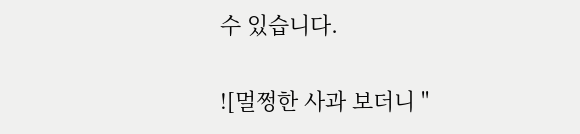수 있습니다.

![멀쩡한 사과 보더니 "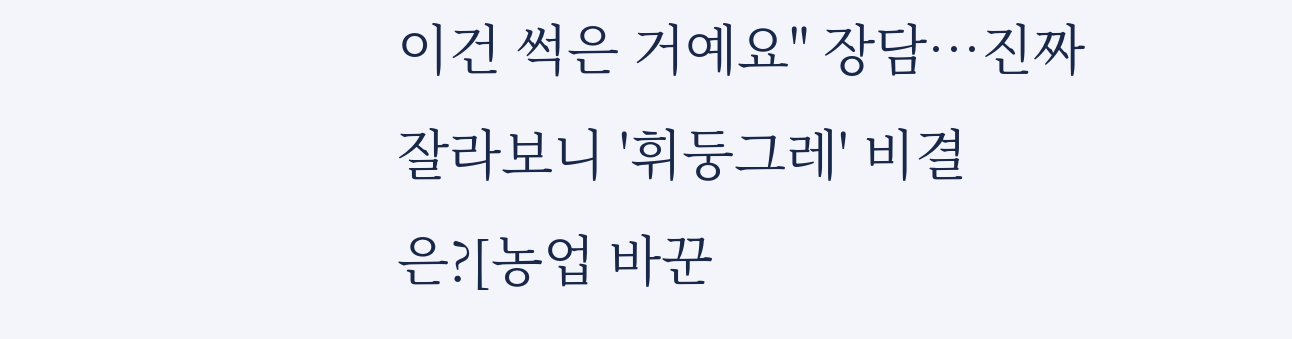이건 썩은 거예요" 장담…진짜 잘라보니 '휘둥그레' 비결은?[농업 바꾼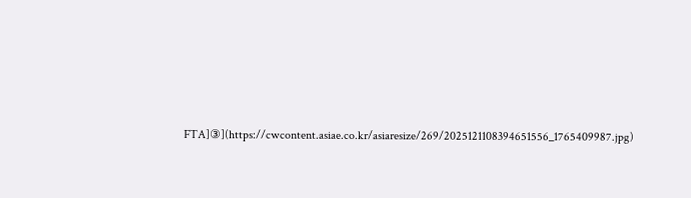FTA]③](https://cwcontent.asiae.co.kr/asiaresize/269/2025121108394651556_1765409987.jpg)